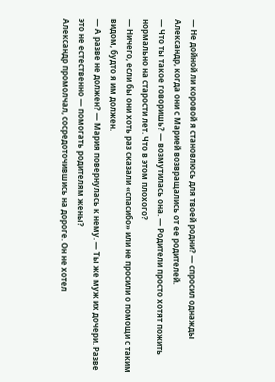— Не дойной ли коровой я становлюсь для твоей родни? — спросил однажды Александр, когда они с Марией возвращались от ее родителей.
— Что ты такое говоришь? — возмутилась она. — Родители просто хотят пожить нормально на старости лет. Что в этом плохого?
— Ничего, если бы они хоть раз сказали «спасибо» или не просили о помощи с таким видом, будто я им должен.
— А разве не должен? — Мария повернулась к нему. — Ты же муж их дочери. Разве это не естественно — помогать родителям жены?
Александр промолчал, сосредоточившись на дороге. Он не хотел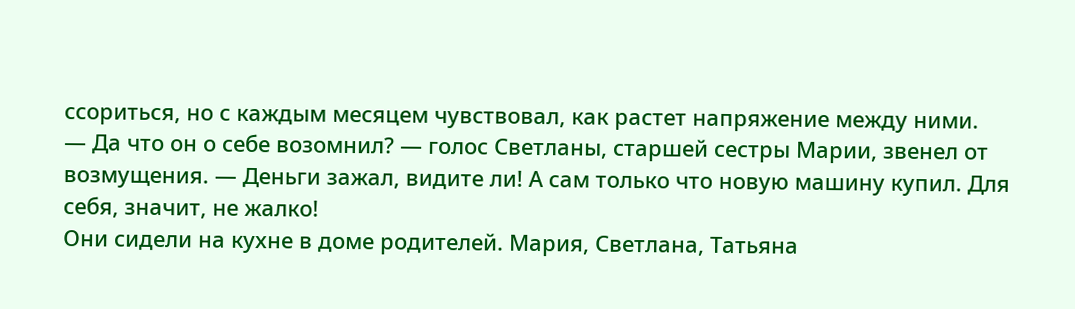ссориться, но с каждым месяцем чувствовал, как растет напряжение между ними.
— Да что он о себе возомнил? — голос Светланы, старшей сестры Марии, звенел от возмущения. — Деньги зажал, видите ли! А сам только что новую машину купил. Для себя, значит, не жалко!
Они сидели на кухне в доме родителей. Мария, Светлана, Татьяна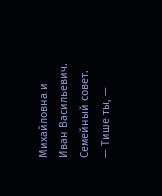Михайловна и Иван Васильевич. Семейный совет.
— Тише ты, —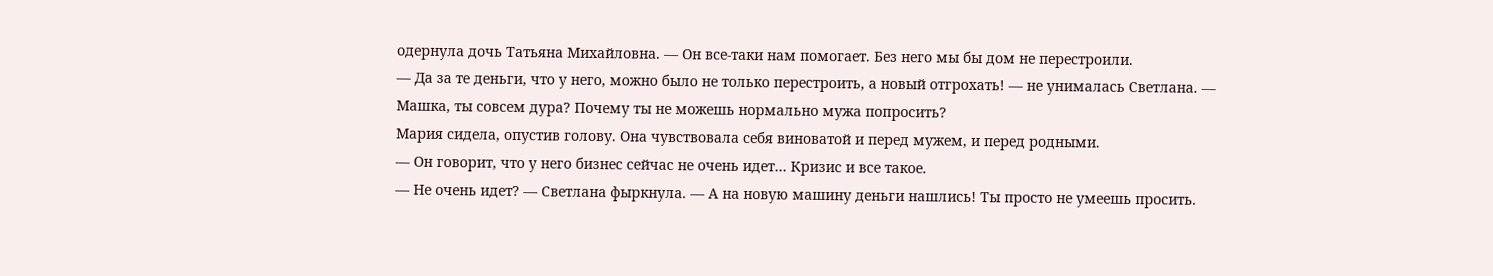одернула дочь Татьяна Михайловна. — Он все-таки нам помогает. Без него мы бы дом не перестроили.
— Да за те деньги, что у него, можно было не только перестроить, а новый отгрохать! — не унималась Светлана. — Машка, ты совсем дура? Почему ты не можешь нормально мужа попросить?
Мария сидела, опустив голову. Она чувствовала себя виноватой и перед мужем, и перед родными.
— Он говорит, что у него бизнес сейчас не очень идет… Кризис и все такое.
— Не очень идет? — Светлана фыркнула. — А на новую машину деньги нашлись! Ты просто не умеешь просить.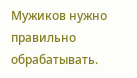Мужиков нужно правильно обрабатывать.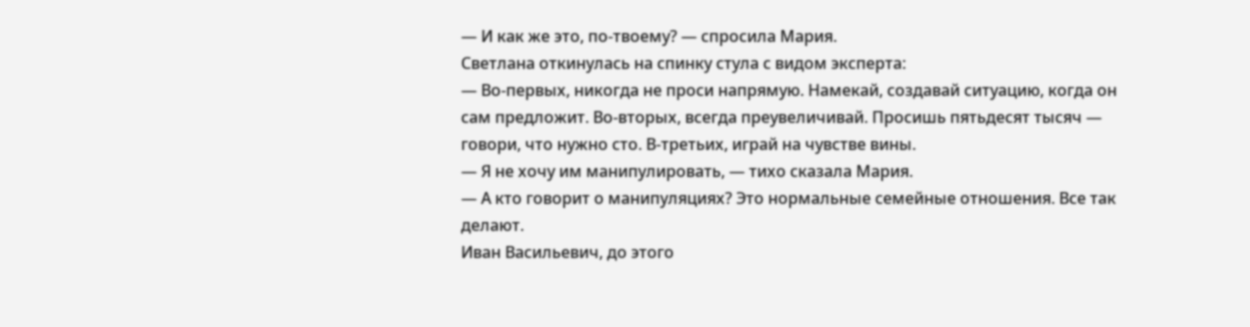— И как же это, по-твоему? — спросила Мария.
Светлана откинулась на спинку стула с видом эксперта:
— Во-первых, никогда не проси напрямую. Намекай, создавай ситуацию, когда он сам предложит. Во-вторых, всегда преувеличивай. Просишь пятьдесят тысяч — говори, что нужно сто. В-третьих, играй на чувстве вины.
— Я не хочу им манипулировать, — тихо сказала Мария.
— А кто говорит о манипуляциях? Это нормальные семейные отношения. Все так делают.
Иван Васильевич, до этого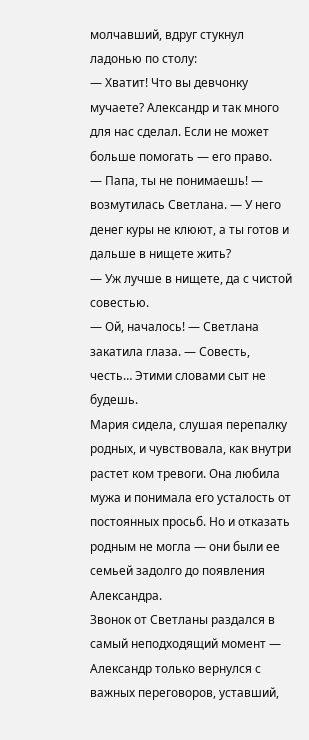молчавший, вдруг стукнул ладонью по столу:
— Хватит! Что вы девчонку мучаете? Александр и так много для нас сделал. Если не может больше помогать — его право.
— Папа, ты не понимаешь! — возмутилась Светлана. — У него денег куры не клюют, а ты готов и дальше в нищете жить?
— Уж лучше в нищете, да с чистой совестью.
— Ой, началось! — Светлана закатила глаза. — Совесть, честь… Этими словами сыт не будешь.
Мария сидела, слушая перепалку родных, и чувствовала, как внутри растет ком тревоги. Она любила мужа и понимала его усталость от постоянных просьб. Но и отказать родным не могла — они были ее семьей задолго до появления Александра.
Звонок от Светланы раздался в самый неподходящий момент — Александр только вернулся с важных переговоров, уставший,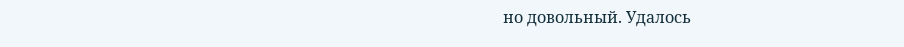но довольный. Удалось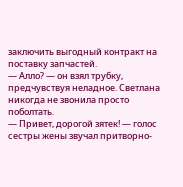заключить выгодный контракт на поставку запчастей.
— Алло? — он взял трубку, предчувствуя неладное. Светлана никогда не звонила просто поболтать.
— Привет, дорогой зятек! — голос сестры жены звучал притворно-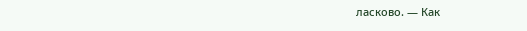ласково. — Как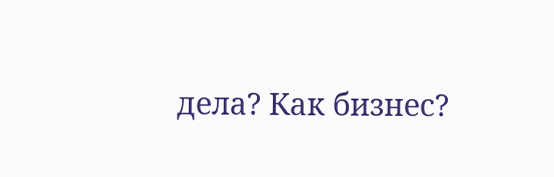дела? Как бизнес?